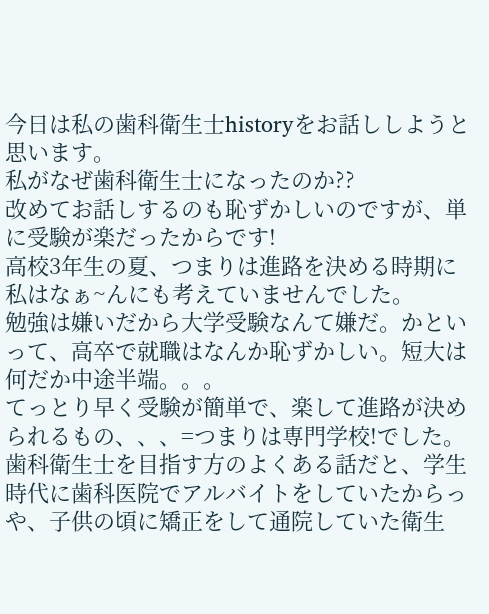今日は私の歯科衛生士historyをお話ししようと思います。
私がなぜ歯科衛生士になったのか??
改めてお話しするのも恥ずかしいのですが、単に受験が楽だったからです!
高校3年生の夏、つまりは進路を決める時期に私はなぁ~んにも考えていませんでした。
勉強は嫌いだから大学受験なんて嫌だ。かといって、高卒で就職はなんか恥ずかしい。短大は何だか中途半端。。。
てっとり早く受験が簡単で、楽して進路が決められるもの、、、=つまりは専門学校!でした。
歯科衛生士を目指す方のよくある話だと、学生時代に歯科医院でアルバイトをしていたからっや、子供の頃に矯正をして通院していた衛生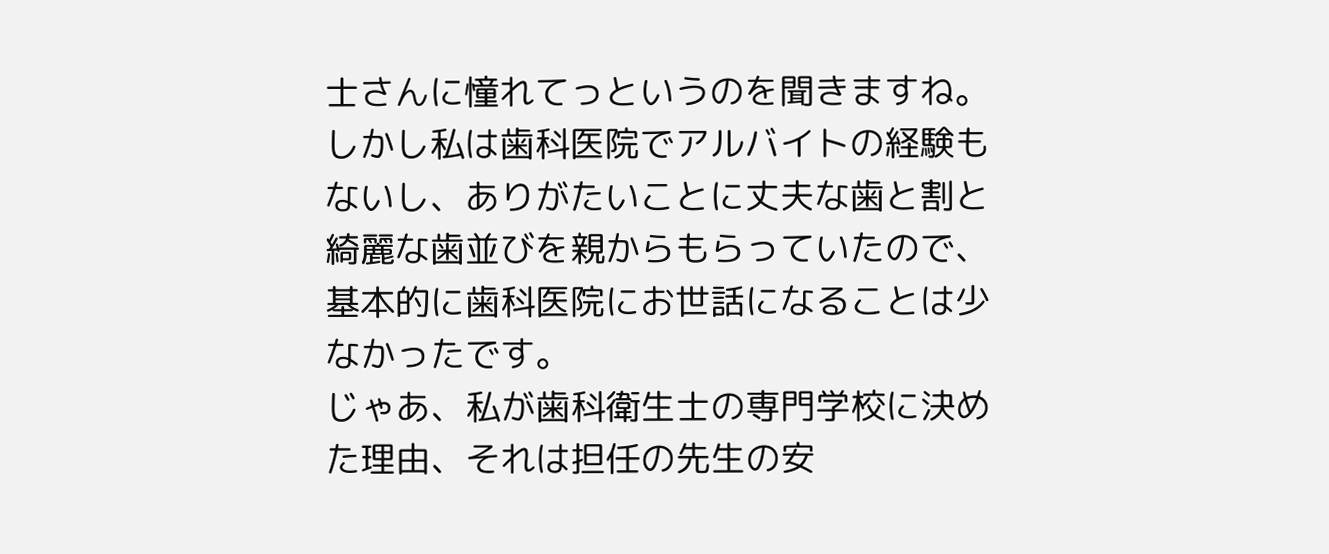士さんに憧れてっというのを聞きますね。
しかし私は歯科医院でアルバイトの経験もないし、ありがたいことに丈夫な歯と割と綺麗な歯並びを親からもらっていたので、基本的に歯科医院にお世話になることは少なかったです。
じゃあ、私が歯科衛生士の専門学校に決めた理由、それは担任の先生の安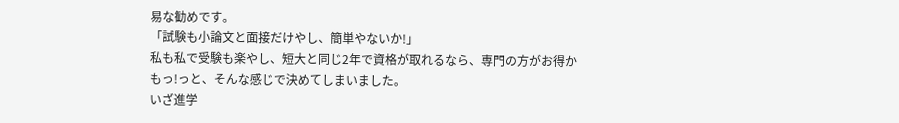易な勧めです。
「試験も小論文と面接だけやし、簡単やないか!」
私も私で受験も楽やし、短大と同じ2年で資格が取れるなら、専門の方がお得かもっ!っと、そんな感じで決めてしまいました。
いざ進学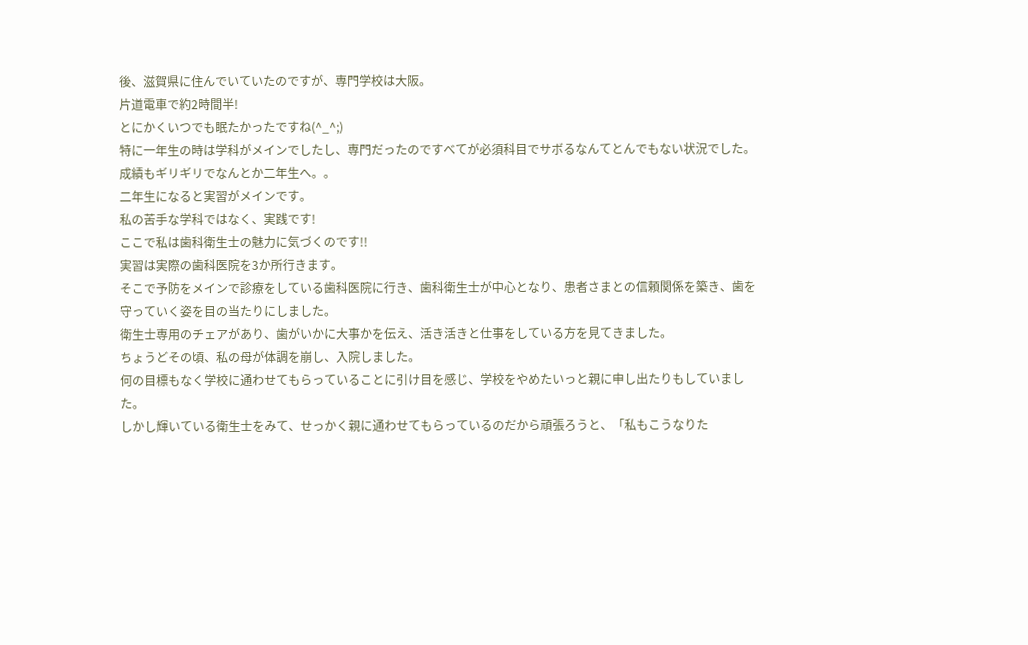後、滋賀県に住んでいていたのですが、専門学校は大阪。
片道電車で約2時間半!
とにかくいつでも眠たかったですね(^_^;)
特に一年生の時は学科がメインでしたし、専門だったのですべてが必須科目でサボるなんてとんでもない状況でした。
成績もギリギリでなんとか二年生へ。。
二年生になると実習がメインです。
私の苦手な学科ではなく、実践です!
ここで私は歯科衛生士の魅力に気づくのです!!
実習は実際の歯科医院を3か所行きます。
そこで予防をメインで診療をしている歯科医院に行き、歯科衛生士が中心となり、患者さまとの信頼関係を築き、歯を守っていく姿を目の当たりにしました。
衛生士専用のチェアがあり、歯がいかに大事かを伝え、活き活きと仕事をしている方を見てきました。
ちょうどその頃、私の母が体調を崩し、入院しました。
何の目標もなく学校に通わせてもらっていることに引け目を感じ、学校をやめたいっと親に申し出たりもしていました。
しかし輝いている衛生士をみて、せっかく親に通わせてもらっているのだから頑張ろうと、「私もこうなりた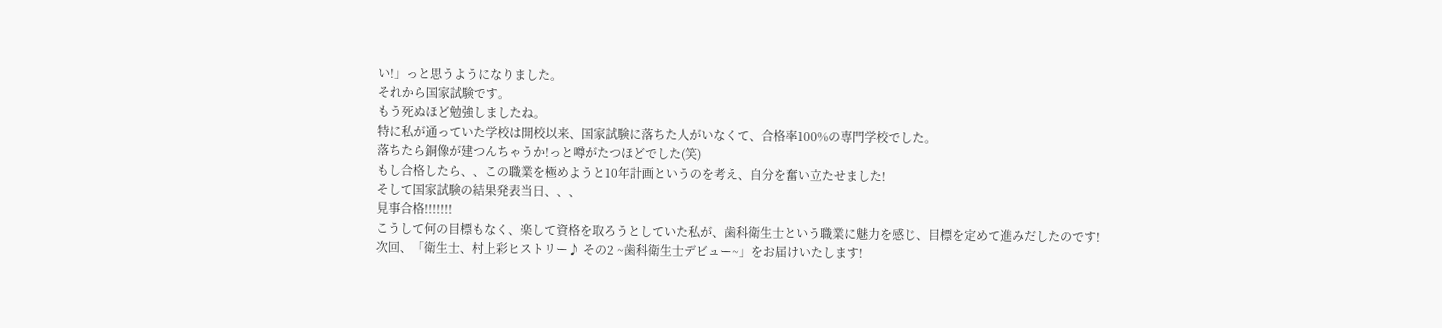い!」っと思うようになりました。
それから国家試験です。
もう死ぬほど勉強しましたね。
特に私が通っていた学校は開校以来、国家試験に落ちた人がいなくて、合格率100%の専門学校でした。
落ちたら銅像が建つんちゃうか!っと噂がたつほどでした(笑)
もし合格したら、、この職業を極めようと10年計画というのを考え、自分を奮い立たせました!
そして国家試験の結果発表当日、、、
見事合格!!!!!!!
こうして何の目標もなく、楽して資格を取ろうとしていた私が、歯科衛生士という職業に魅力を感じ、目標を定めて進みだしたのです!
次回、「衛生士、村上彩ヒストリー♪ その2 ~歯科衛生士デビュー~」をお届けいたします!